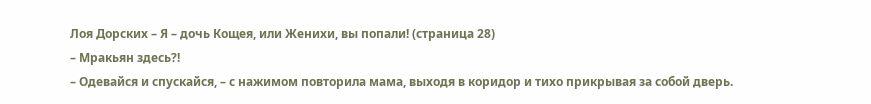Лоя Дорских – Я – дочь Кощея, или Женихи, вы попали! (страница 28)
– Мракьян здесь?!
– Одевайся и спускайся, – с нажимом повторила мама, выходя в коридор и тихо прикрывая за собой дверь.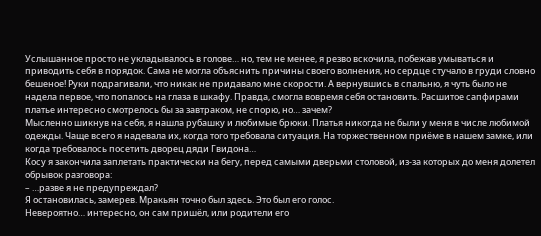Услышанное просто не укладывалось в голове… но, тем не менее, я резво вскочила, побежав умываться и приводить себя в порядок. Сама не могла объяснить причины своего волнения, но сердце стучало в груди словно бешеное! Руки подрагивали, что никак не придавало мне скорости. А вернувшись в спальню, я чуть было не надела первое, что попалось на глаза в шкафу. Правда, смогла вовремя себя остановить. Расшитое сапфирами платье интересно смотрелось бы за завтраком, не спорю, но… зачем?
Мысленно шикнув на себя, я нашла рубашку и любимые брюки. Платья никогда не были у меня в числе любимой одежды. Чаще всего я надевала их, когда того требовала ситуация. На торжественном приёме в нашем замке, или когда требовалось посетить дворец дяди Гвидона…
Косу я закончила заплетать практически на бегу, перед самыми дверьми столовой, из-за которых до меня долетел обрывок разговора:
– …разве я не предупреждал?
Я остановилась, замерев. Мракьян точно был здесь. Это был его голос.
Невероятно… интересно, он сам пришёл, или родители его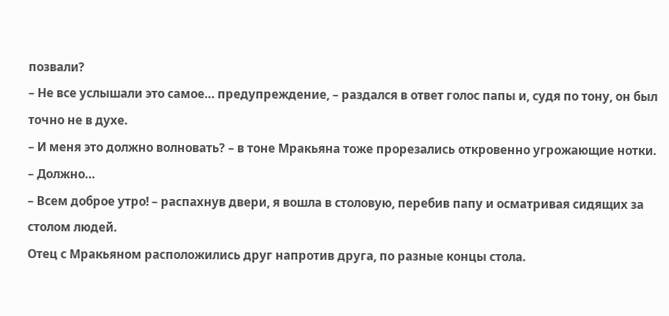позвали?
– Не все услышали это самое… предупреждение, – раздался в ответ голос папы и, судя по тону, он был точно не в духе.
– И меня это должно волновать? – в тоне Мракьяна тоже прорезались откровенно угрожающие нотки.
– Должно…
– Всем доброе утро! – распахнув двери, я вошла в столовую, перебив папу и осматривая сидящих за столом людей.
Отец с Мракьяном расположились друг напротив друга, по разные концы стола.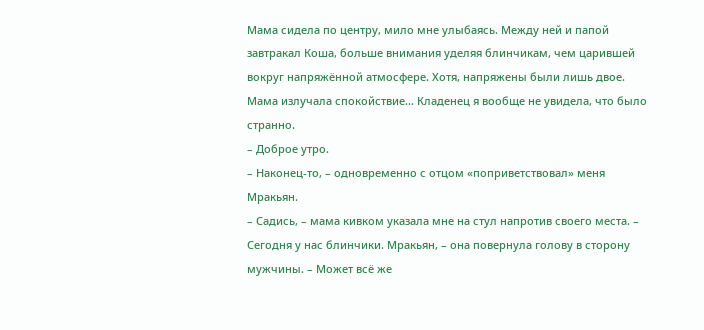Мама сидела по центру, мило мне улыбаясь. Между ней и папой завтракал Коша, больше внимания уделяя блинчикам, чем царившей вокруг напряжённой атмосфере. Хотя, напряжены были лишь двое. Мама излучала спокойствие… Кладенец я вообще не увидела, что было странно.
– Доброе утро.
– Наконец-то, – одновременно с отцом «поприветствовал» меня Мракьян.
– Садись, – мама кивком указала мне на стул напротив своего места. – Сегодня у нас блинчики. Мракьян, – она повернула голову в сторону мужчины. – Может всё же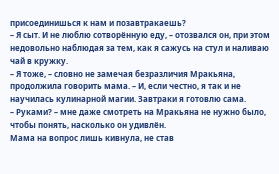присоединишься к нам и позавтракаешь?
– Я сыт. И не люблю сотворённую еду, – отозвался он, при этом недовольно наблюдая за тем, как я сажусь на стул и наливаю чай в кружку.
– Я тоже, – словно не замечая безразличия Мракьяна, продолжила говорить мама. – И, если честно, я так и не научилась кулинарной магии. Завтраки я готовлю сама.
– Руками? – мне даже смотреть на Мракьяна не нужно было, чтобы понять, насколько он удивлён.
Мама на вопрос лишь кивнула, не став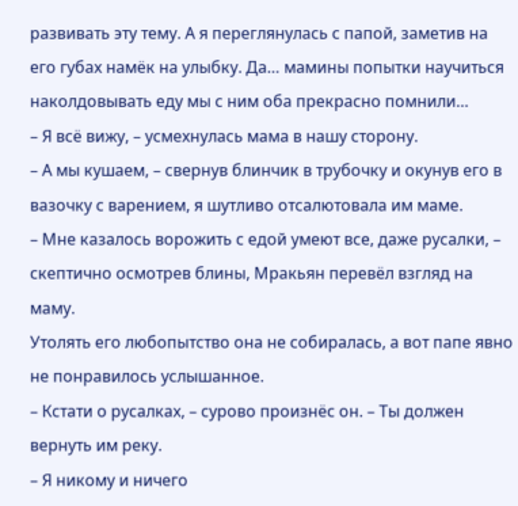развивать эту тему. А я переглянулась с папой, заметив на его губах намёк на улыбку. Да… мамины попытки научиться наколдовывать еду мы с ним оба прекрасно помнили…
– Я всё вижу, – усмехнулась мама в нашу сторону.
– А мы кушаем, – свернув блинчик в трубочку и окунув его в вазочку с варением, я шутливо отсалютовала им маме.
– Мне казалось ворожить с едой умеют все, даже русалки, – скептично осмотрев блины, Мракьян перевёл взгляд на маму.
Утолять его любопытство она не собиралась, а вот папе явно не понравилось услышанное.
– Кстати о русалках, – сурово произнёс он. – Ты должен вернуть им реку.
– Я никому и ничего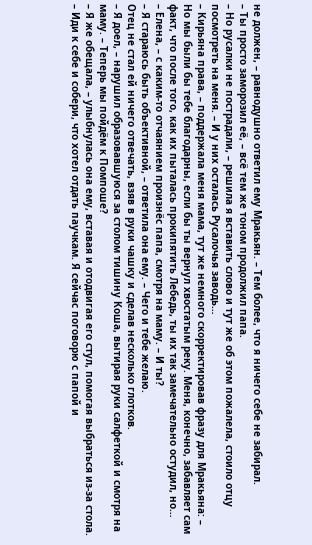не должен, – равнодушно ответил ему Мракьян. – Тем более, что я ничего себе не забирал.
– Ты просто заморозил её, – всё тем же тоном продолжил папа.
– Но русалки не пострадали, – решила я вставить слово и тут же об этом пожалела, стоило отцу посмотреть на меня. – И у них осталась Русалочья заводь…
– Кирьяна права, – поддержала меня мама, тут же немного скорректировав фразу для Мракьяна: – Но мы были бы тебе благодарны, если бы ты вернул хвостатым реку. Меня, конечно, забавляет сам факт, что после того, как их пыталась прокипятить Лебедь, ты их так замечательно остудил, но…
– Елена, – с каким-то отчаянием произнёс папа, смотря на маму. – И ты?
– Я стараюсь быть объективной, – ответила она ему. – Чего и тебе желаю.
Отец не стал ей ничего отвечать, взяв в руки чашку и сделав несколько глотков.
– Я доел, – нарушил образовавшуюся за столом тишину Коша, вытирая руки салфеткой и смотря на маму. – Теперь мы пойдём к Помпоше?
– Я же обещала, – улыбнулась она ему, вставая и отодвигая его стул, помогая выбраться из-за стола. – Иди к себе и собери, что хотел отдать паучкам. Я сейчас поговорю с папой и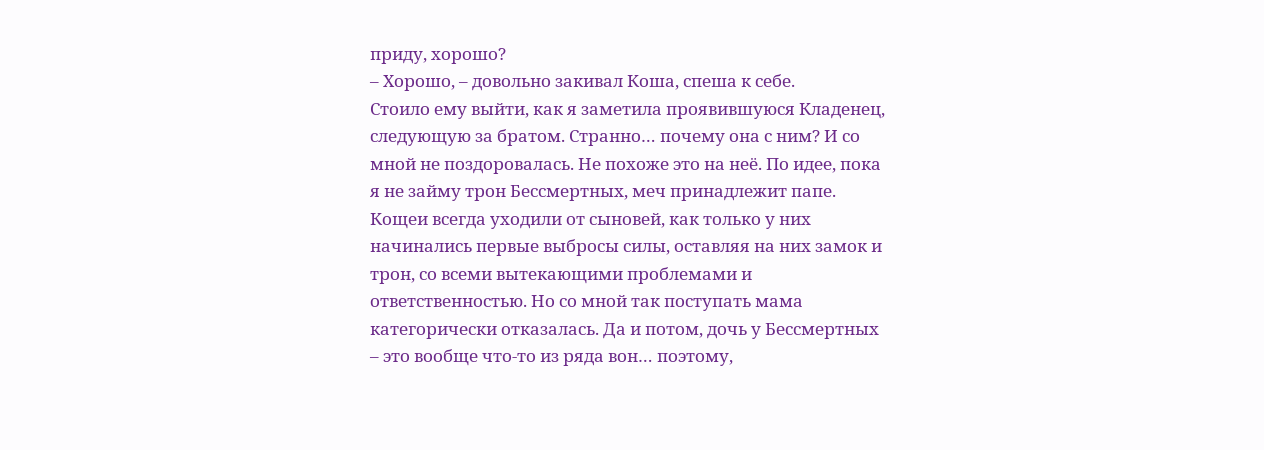приду, хорошо?
– Хорошо, – довольно закивал Коша, спеша к себе.
Стоило ему выйти, как я заметила проявившуюся Кладенец, следующую за братом. Странно… почему она с ним? И со мной не поздоровалась. Не похоже это на неё. По идее, пока я не займу трон Бессмертных, меч принадлежит папе. Кощеи всегда уходили от сыновей, как только у них начинались первые выбросы силы, оставляя на них замок и трон, со всеми вытекающими проблемами и ответственностью. Но со мной так поступать мама категорически отказалась. Да и потом, дочь у Бессмертных – это вообще что-то из ряда вон… поэтому,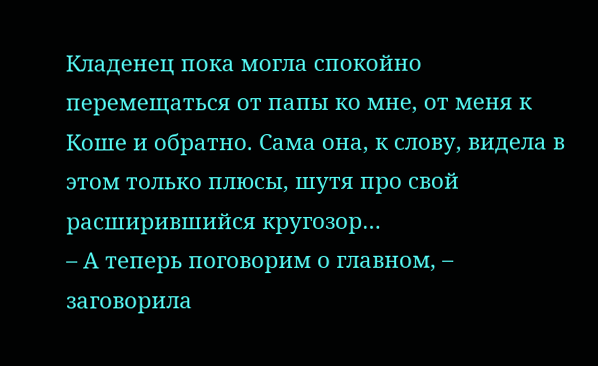Кладенец пока могла спокойно перемещаться от папы ко мне, от меня к Коше и обратно. Сама она, к слову, видела в этом только плюсы, шутя про свой расширившийся кругозор…
– А теперь поговорим о главном, – заговорила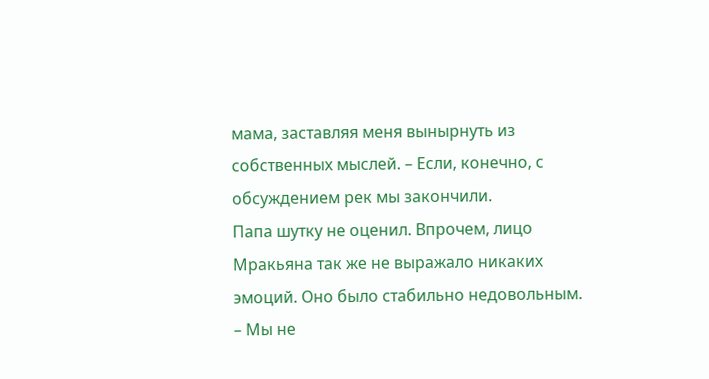мама, заставляя меня вынырнуть из собственных мыслей. – Если, конечно, с обсуждением рек мы закончили.
Папа шутку не оценил. Впрочем, лицо Мракьяна так же не выражало никаких эмоций. Оно было стабильно недовольным.
– Мы не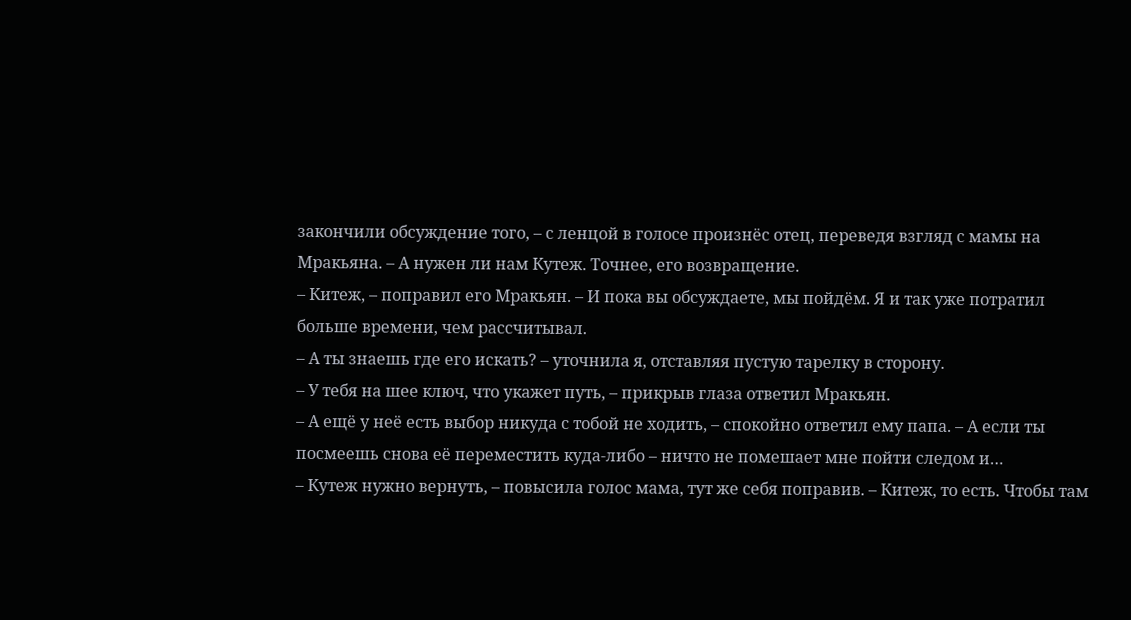закончили обсуждение того, – с ленцой в голосе произнёс отец, переведя взгляд с мамы на Мракьяна. – А нужен ли нам Кутеж. Точнее, его возвращение.
– Китеж, – поправил его Мракьян. – И пока вы обсуждаете, мы пойдём. Я и так уже потратил больше времени, чем рассчитывал.
– А ты знаешь где его искать? – уточнила я, отставляя пустую тарелку в сторону.
– У тебя на шее ключ, что укажет путь, – прикрыв глаза ответил Мракьян.
– А ещё у неё есть выбор никуда с тобой не ходить, – спокойно ответил ему папа. – А если ты посмеешь снова её переместить куда-либо – ничто не помешает мне пойти следом и…
– Кутеж нужно вернуть, – повысила голос мама, тут же себя поправив. – Китеж, то есть. Чтобы там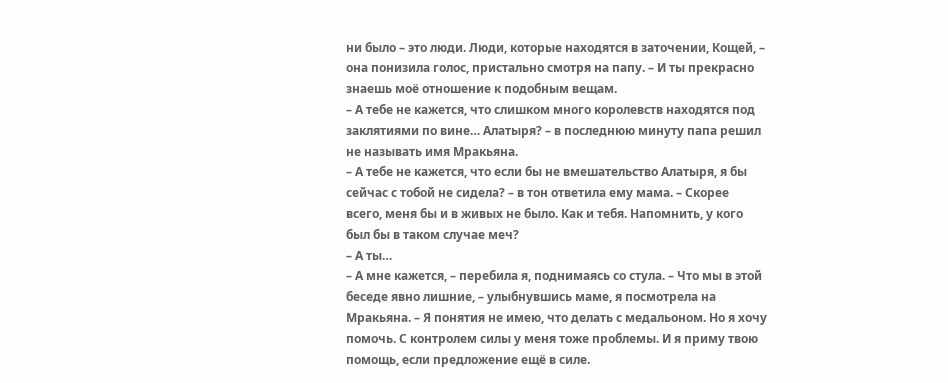ни было – это люди. Люди, которые находятся в заточении, Кощей, – она понизила голос, пристально смотря на папу. – И ты прекрасно знаешь моё отношение к подобным вещам.
– А тебе не кажется, что слишком много королевств находятся под заклятиями по вине… Алатыря? – в последнюю минуту папа решил не называть имя Мракьяна.
– А тебе не кажется, что если бы не вмешательство Алатыря, я бы сейчас с тобой не сидела? – в тон ответила ему мама. – Скорее всего, меня бы и в живых не было. Как и тебя. Напомнить, у кого был бы в таком случае меч?
– А ты…
– А мне кажется, – перебила я, поднимаясь со стула. – Что мы в этой беседе явно лишние, – улыбнувшись маме, я посмотрела на Мракьяна. – Я понятия не имею, что делать с медальоном. Но я хочу помочь. С контролем силы у меня тоже проблемы. И я приму твою помощь, если предложение ещё в силе.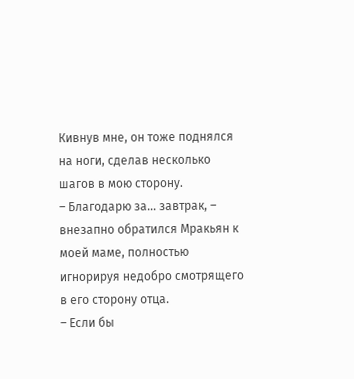Кивнув мне, он тоже поднялся на ноги, сделав несколько шагов в мою сторону.
– Благодарю за… завтрак, – внезапно обратился Мракьян к моей маме, полностью игнорируя недобро смотрящего в его сторону отца.
– Если бы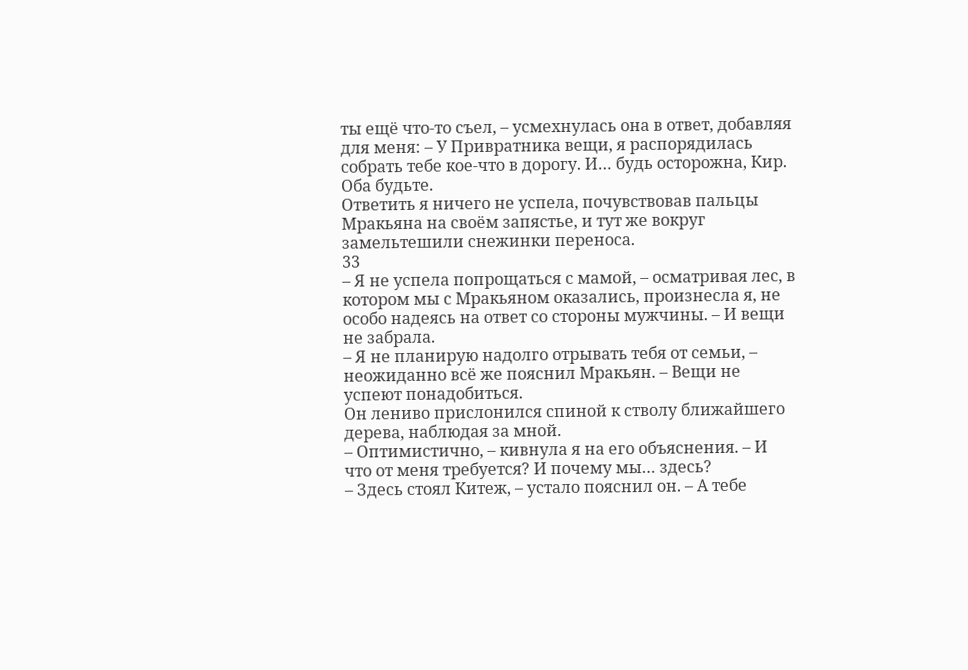ты ещё что-то съел, – усмехнулась она в ответ, добавляя для меня: – У Привратника вещи, я распорядилась собрать тебе кое-что в дорогу. И… будь осторожна, Кир. Оба будьте.
Ответить я ничего не успела, почувствовав пальцы Мракьяна на своём запястье, и тут же вокруг замельтешили снежинки переноса.
33
– Я не успела попрощаться с мамой, – осматривая лес, в котором мы с Мракьяном оказались, произнесла я, не особо надеясь на ответ со стороны мужчины. – И вещи не забрала.
– Я не планирую надолго отрывать тебя от семьи, – неожиданно всё же пояснил Мракьян. – Вещи не успеют понадобиться.
Он лениво прислонился спиной к стволу ближайшего дерева, наблюдая за мной.
– Оптимистично, – кивнула я на его объяснения. – И что от меня требуется? И почему мы… здесь?
– Здесь стоял Китеж, – устало пояснил он. – А тебе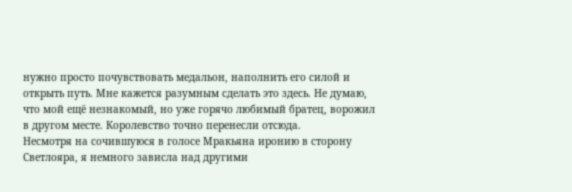нужно просто почувствовать медальон, наполнить его силой и открыть путь. Мне кажется разумным сделать это здесь. Не думаю, что мой ещё незнакомый, но уже горячо любимый братец, ворожил в другом месте. Королевство точно перенесли отсюда.
Несмотря на сочившуюся в голосе Мракьяна иронию в сторону Светлояра, я немного зависла над другими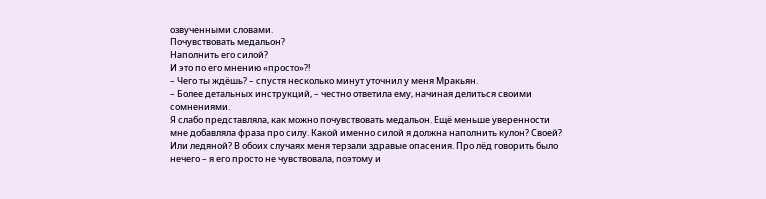озвученными словами.
Почувствовать медальон?
Наполнить его силой?
И это по его мнению «просто»?!
– Чего ты ждёшь? – спустя несколько минут уточнил у меня Мракьян.
– Более детальных инструкций, – честно ответила ему, начиная делиться своими сомнениями.
Я слабо представляла, как можно почувствовать медальон. Ещё меньше уверенности мне добавляла фраза про силу. Какой именно силой я должна наполнить кулон? Своей? Или ледяной? В обоих случаях меня терзали здравые опасения. Про лёд говорить было нечего – я его просто не чувствовала, поэтому и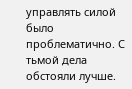управлять силой было проблематично. С тьмой дела обстояли лучше.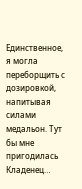Единственное, я могла переборщить с дозировкой, напитывая силами медальон. Тут бы мне пригодилась Кладенец…